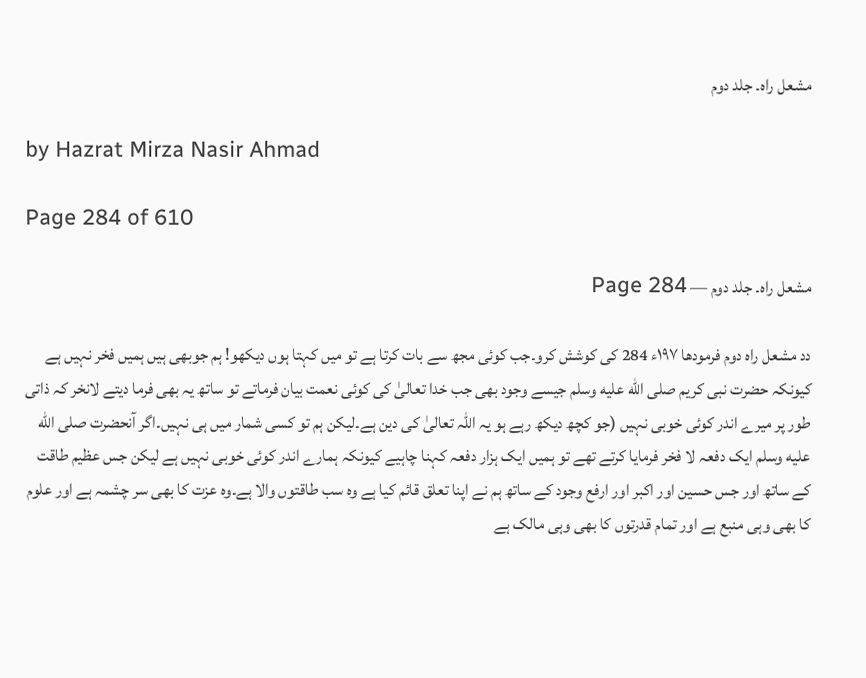مشعل راہ۔ جلد دوم

by Hazrat Mirza Nasir Ahmad

Page 284 of 610

مشعل راہ۔ جلد دوم — Page 284

دد مشعل راه دوم فرمودها ۱۹۷ء 284 کی کوشش کرو۔جب کوئی مجھ سے بات کرتا ہے تو میں کہتا ہوں دیکھو! ہم جوبھی ہیں ہمیں فخر نہیں ہے کیونکہ حضرت نبی کریم صلى الله عليه وسلم جیسے وجود بھی جب خدا تعالیٰ کی کوئی نعمت بیان فرماتے تو ساتھ یہ بھی فرما دیتے لانخر کہ ذاتی طور پر میرے اندر کوئی خوبی نہیں (جو کچھ دیکھ رہے ہو یہ اللہ تعالیٰ کی دین ہے۔لیکن ہم تو کسی شمار میں ہی نہیں۔اگر آنحضرت صلى الله عليه وسلم ایک دفعہ لا فخر فرمایا کرتے تھے تو ہمیں ایک ہزار دفعہ کہنا چاہیے کیونکہ ہمارے اندر کوئی خوبی نہیں ہے لیکن جس عظیم طاقت کے ساتھ اور جس حسین اور اکبر اور ارفع وجود کے ساتھ ہم نے اپنا تعلق قائم کیا ہے وہ سب طاقتوں والا ہے۔وہ عزت کا بھی سر چشمہ ہے اور علوم کا بھی وہی منبع ہے اور تمام قدرتوں کا بھی وہی مالک ہے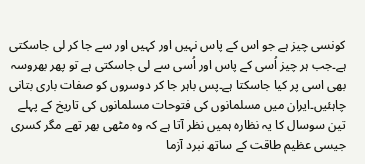کونسی چیز ہے جو اس کے پاس نہیں اور کہیں اور سے جا کر لی جاسکتی ہے۔جب ہر چیز اُسی کے پاس اور اُسی سے لی جاسکتی ہے تو پھر بھروسہ بھی اسی پر کیا جاسکتا ہے۔پس باہر جا کر دوسروں کو صفات باری بتانی چاہئیں۔ایران میں مسلمانوں کی فتوحات مسلمانوں کی تاریخ کے پہلے تین سوسال کا یہ نظارہ ہمیں نظر آتا ہے کہ وہ مٹھی بھر تھے مگر کسری جیسی عظیم طاقت کے ساتھ نبرد آزما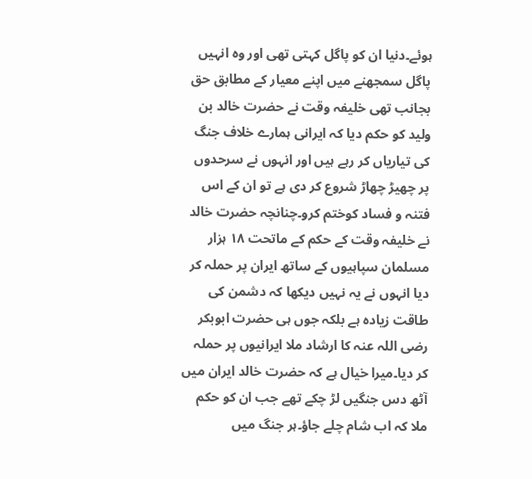ہوئے۔دنیا ان کو پاگل کہتی تھی اور وہ انہیں پاگل سمجھنے میں اپنے معیار کے مطابق حق بجانب تھی خلیفہ وقت نے حضرت خالد بن ولید کو حکم دیا کہ ایرانی ہمارے خلاف جنگ کی تیاریاں کر رہے ہیں اور انہوں نے سرحدوں پر چھیڑ چھاڑ شروع کر دی ہے تو ان کے اس فتنہ و فساد کوختم کرو۔چنانچہ حضرت خالد نے خلیفہ وقت کے حکم کے ماتحت ۱۸ ہزار مسلمان سپاہیوں کے ساتھ ایران پر حملہ کر دیا انہوں نے یہ نہیں دیکھا کہ دشمن کی طاقت زیادہ ہے بلکہ جوں ہی حضرت ابوبکر رضی اللہ عنہ کا ارشاد ملا ایرانیوں پر حملہ کر دیا۔میرا خیال ہے کہ حضرت خالد ایران میں آٹھ دس جنگیں لڑ چکے تھے جب ان کو حکم ملا کہ اب شام چلے جاؤ۔ہر جنگ میں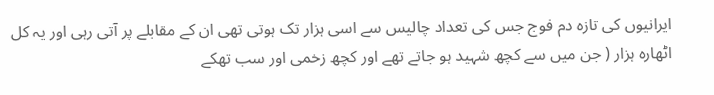ایرانیوں کی تازہ دم فوج جس کی تعداد چالیس سے اسی ہزار تک ہوتی تھی ان کے مقابلے پر آتی رہی اور یہ کل اٹھارہ ہزار ( جن میں سے کچھ شہید ہو جاتے تھے اور کچھ زخمی اور سب تھکے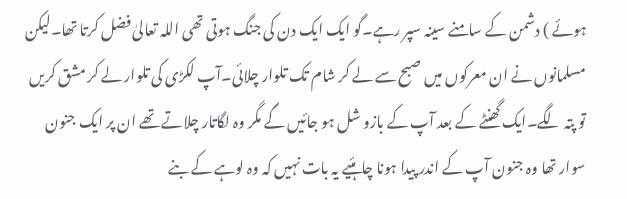ہوئے ) دشمن کے سامنے سینہ سپر رہے۔گو ایک ایک دن کی جنگ ہوتی تھی اللہ تعالیٰ فضل کرتا تھا۔لیکن مسلمانوں نے ان معرکوں میں صبح سے لے کر شام تک تلوار چلائی۔آپ لکڑی کی تلوار لے کر مشق کریں تو پتہ لگے۔ایک گھنٹے کے بعد آپ کے بازو شل ہو جائیں گے مگر وہ لگاتار چلاتے تھے ان پر ایک جنون سوار تھا وہ جنون آپ کے اندر پیدا ہونا چاہئیے یہ بات نہیں کہ وہ لوہے کے بنے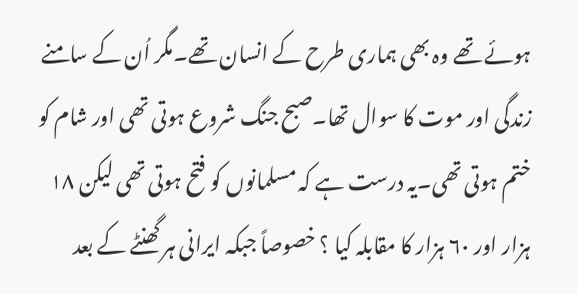ہوئے تھے وہ بھی ہماری طرح کے انسان تھے۔مگر اُن کے سامنے زندگی اور موت کا سوال تھا۔صبح جنگ شروع ہوتی تھی اور شام کو ختم ہوتی تھی۔یہ درست ہے کہ مسلمانوں کو فتح ہوتی تھی لیکن ۱۸ ہزار اور ۶۰ ہزار کا مقابلہ کیا ؟ خصوصاً جبکہ ایرانی ہر گھنٹے کے بعد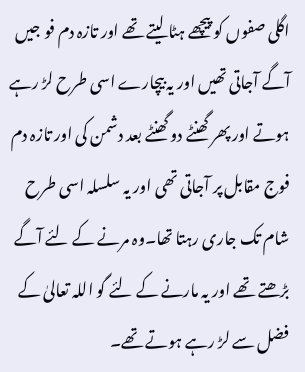اگلی صفوں کو پیچھے ہٹا لیتے تھے اور تازہ دم فو جیں آگے آجاتی تھیں اور یہ بیچارے اسی طرح لڑ رہے ہوتے اور پھر گھنٹے دو گھنٹے بعد دشمن کی اور تازہ دم فوج مقابل پر آجاتی تھی اور یہ سلسلہ اسی طرح شام تک جاری رہتا تھا۔وہ مرنے کے لئے آگے بڑھتے تھے اور یہ مارنے کے لئے گو اللہ تعالیٰ کے فضل سے لڑ رہے ہوتے تھے۔